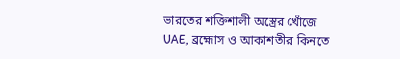ভারতের শক্তিশালী অস্ত্রের খোঁজে UAE, ব্রহ্মোস ও আকাশতীর কিনতে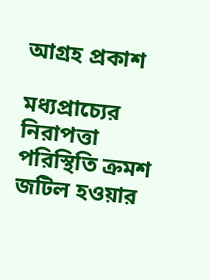আগ্রহ প্রকাশ

মধ্যপ্রাচ্যের নিরাপত্তা পরিস্থিতি ক্রমশ জটিল হওয়ার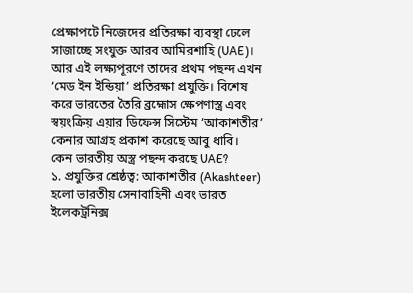প্রেক্ষাপটে নিজেদের প্রতিরক্ষা ব্যবস্থা ঢেলে সাজাচ্ছে সংযুক্ত আরব আমিরশাহি (UAE)। আর এই লক্ষ্যপূরণে তাদের প্রথম পছন্দ এখন ‘মেড ইন ইন্ডিয়া’ প্রতিরক্ষা প্রযুক্তি। বিশেষ করে ভারতের তৈরি ব্রহ্মোস ক্ষেপণাস্ত্র এবং স্বয়ংক্রিয় এয়ার ডিফেন্স সিস্টেম ‘আকাশতীর’ কেনার আগ্রহ প্রকাশ করেছে আবু ধাবি।
কেন ভারতীয় অস্ত্র পছন্দ করছে UAE?
১. প্রযুক্তির শ্রেষ্ঠত্ব: আকাশতীর (Akashteer) হলো ভারতীয় সেনাবাহিনী এবং ভারত ইলেকট্রনিক্স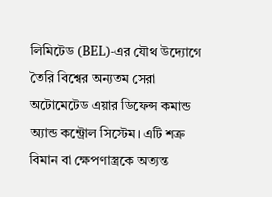লিমিটেড (BEL)-এর যৌথ উদ্যোগে তৈরি বিশ্বের অন্যতম সেরা অটোমেটেড এয়ার ডিফেন্স কমান্ড অ্যান্ড কন্ট্রোল সিস্টেম। এটি শত্রু বিমান বা ক্ষেপণাস্ত্রকে অত্যন্ত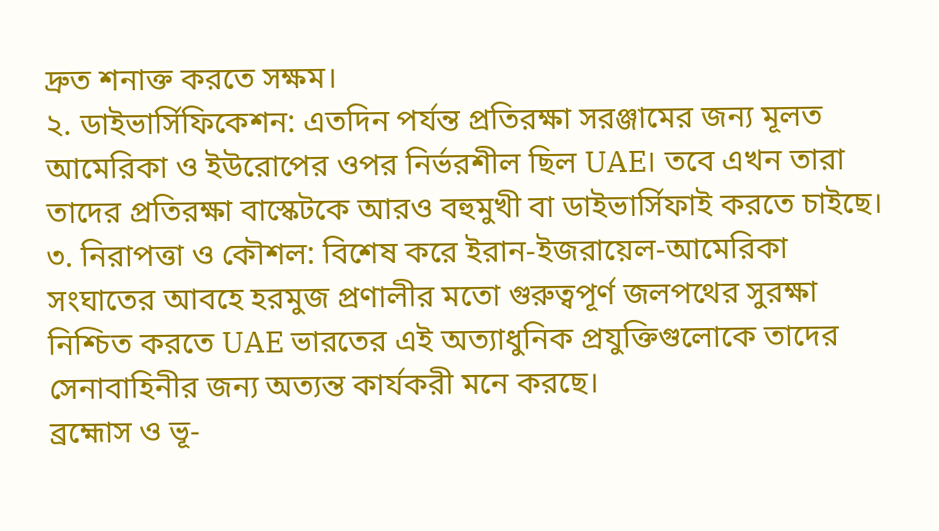দ্রুত শনাক্ত করতে সক্ষম।
২. ডাইভার্সিফিকেশন: এতদিন পর্যন্ত প্রতিরক্ষা সরঞ্জামের জন্য মূলত আমেরিকা ও ইউরোপের ওপর নির্ভরশীল ছিল UAE। তবে এখন তারা তাদের প্রতিরক্ষা বাস্কেটকে আরও বহুমুখী বা ডাইভার্সিফাই করতে চাইছে।
৩. নিরাপত্তা ও কৌশল: বিশেষ করে ইরান-ইজরায়েল-আমেরিকা সংঘাতের আবহে হরমুজ প্রণালীর মতো গুরুত্বপূর্ণ জলপথের সুরক্ষা নিশ্চিত করতে UAE ভারতের এই অত্যাধুনিক প্রযুক্তিগুলোকে তাদের সেনাবাহিনীর জন্য অত্যন্ত কার্যকরী মনে করছে।
ব্রহ্মোস ও ভূ-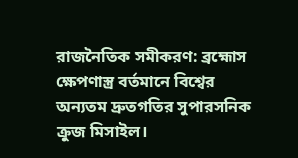রাজনৈতিক সমীকরণ: ব্রহ্মোস ক্ষেপণাস্ত্র বর্তমানে বিশ্বের অন্যতম দ্রুতগতির সুপারসনিক ক্রুজ মিসাইল।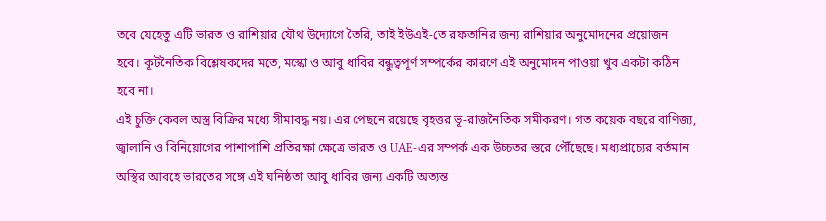তবে যেহেতু এটি ভারত ও রাশিয়ার যৌথ উদ্যোগে তৈরি, তাই ইউএই-তে রফতানির জন্য রাশিয়ার অনুমোদনের প্রয়োজন হবে। কূটনৈতিক বিশ্লেষকদের মতে, মস্কো ও আবু ধাবির বন্ধুত্বপূর্ণ সম্পর্কের কারণে এই অনুমোদন পাওয়া খুব একটা কঠিন হবে না।
এই চুক্তি কেবল অস্ত্র বিক্রির মধ্যে সীমাবদ্ধ নয়। এর পেছনে রয়েছে বৃহত্তর ভূ-রাজনৈতিক সমীকরণ। গত কয়েক বছরে বাণিজ্য, জ্বালানি ও বিনিয়োগের পাশাপাশি প্রতিরক্ষা ক্ষেত্রে ভারত ও UAE-এর সম্পর্ক এক উচ্চতর স্তরে পৌঁছেছে। মধ্যপ্রাচ্যের বর্তমান অস্থির আবহে ভারতের সঙ্গে এই ঘনিষ্ঠতা আবু ধাবির জন্য একটি অত্যন্ত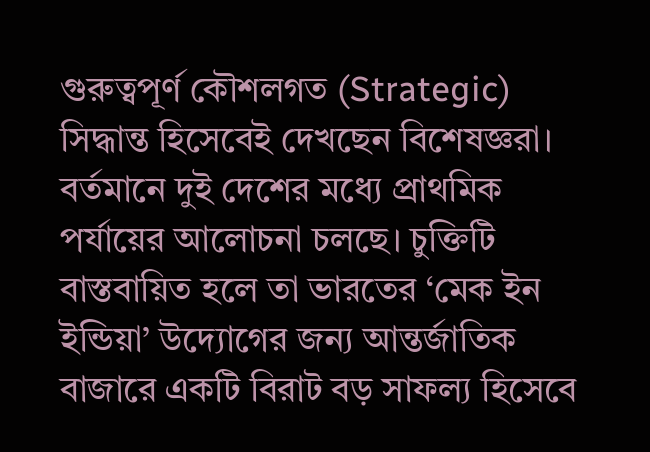গুরুত্বপূর্ণ কৌশলগত (Strategic) সিদ্ধান্ত হিসেবেই দেখছেন বিশেষজ্ঞরা।
বর্তমানে দুই দেশের মধ্যে প্রাথমিক পর্যায়ের আলোচনা চলছে। চুক্তিটি বাস্তবায়িত হলে তা ভারতের ‘মেক ইন ইন্ডিয়া’ উদ্যোগের জন্য আন্তর্জাতিক বাজারে একটি বিরাট বড় সাফল্য হিসেবে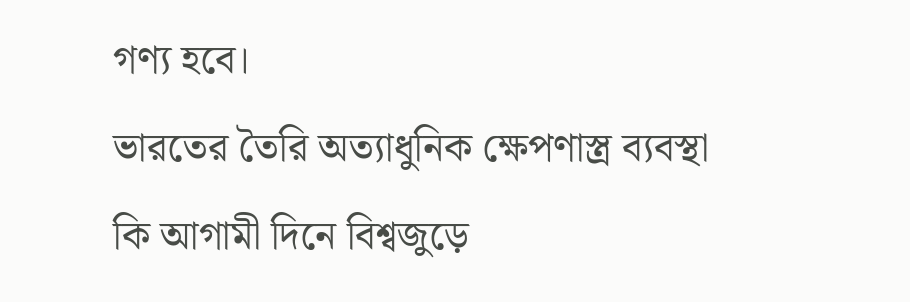গণ্য হবে।
ভারতের তৈরি অত্যাধুনিক ক্ষেপণাস্ত্র ব্যবস্থা কি আগামী দিনে বিশ্বজুড়ে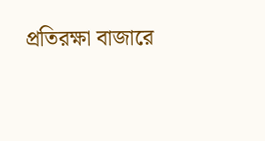প্রতিরক্ষা বাজারে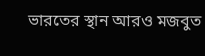ভারতের স্থান আরও মজবুত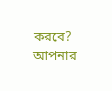করবে? আপনার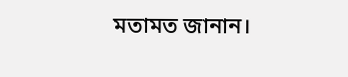মতামত জানান।